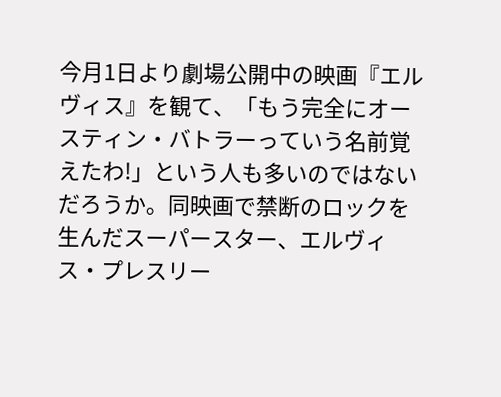今月1日より劇場公開中の映画『エルヴィス』を観て、「もう完全にオースティン・バトラーっていう名前覚えたわ!」という人も多いのではないだろうか。同映画で禁断のロックを生んだスーパースター、エルヴィス・プレスリー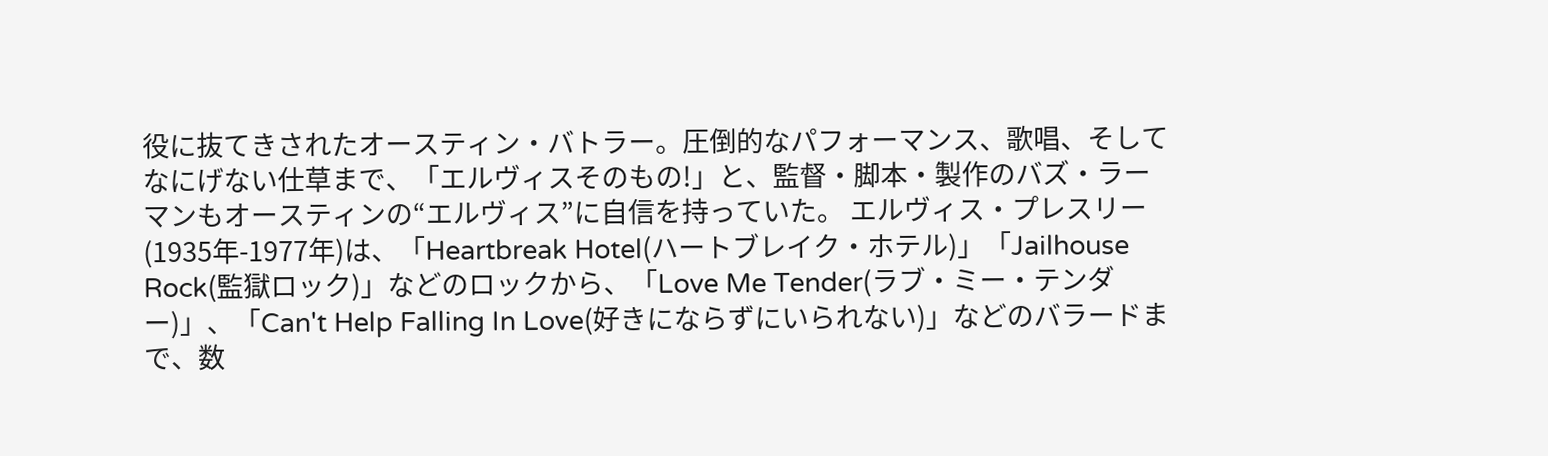役に抜てきされたオースティン・バトラー。圧倒的なパフォーマンス、歌唱、そしてなにげない仕草まで、「エルヴィスそのもの!」と、監督・脚本・製作のバズ・ラーマンもオースティンの“エルヴィス”に自信を持っていた。 エルヴィス・プレスリー(1935年-1977年)は、「Heartbreak Hotel(ハートブレイク・ホテル)」「Jailhouse Rock(監獄ロック)」などのロックから、「Love Me Tender(ラブ・ミー・テンダー)」、「Can't Help Falling In Love(好きにならずにいられない)」などのバラードまで、数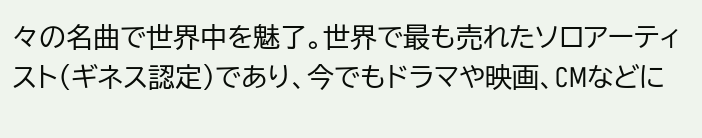々の名曲で世界中を魅了。世界で最も売れたソロアーティスト(ギネス認定)であり、今でもドラマや映画、CMなどに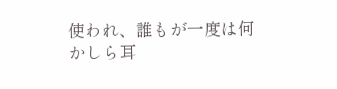使われ、誰もが一度は何かしら耳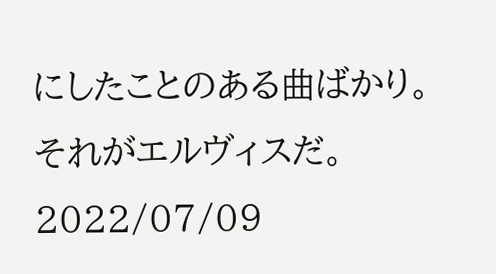にしたことのある曲ばかり。それがエルヴィスだ。
2022/07/09